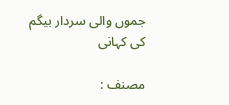جموں والی سردار بیگم کی کہانی

مصنف :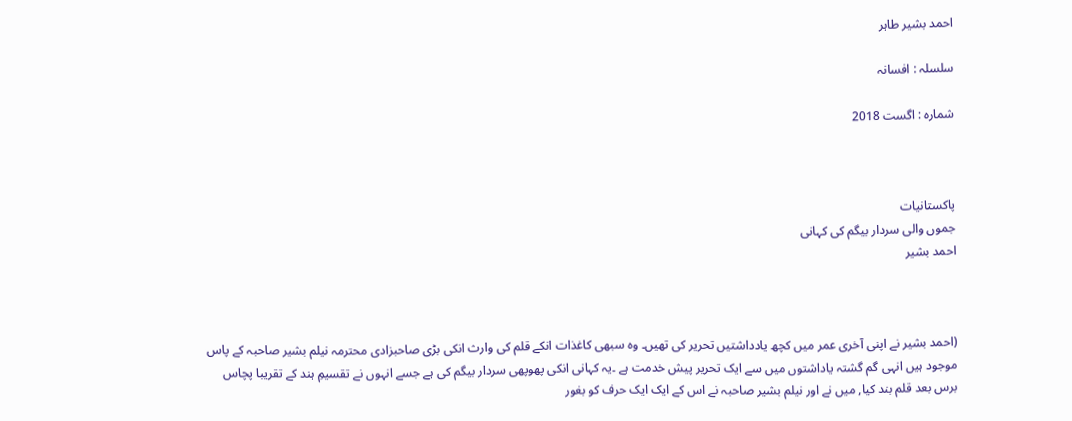احمد بشیر طاہر

سلسلہ : افسانہ

شمارہ : اگست 2018



پاکستانیات
جموں والی سردار بیگم کی کہانی
احمد بشیر



(احمد بشیر نے اپنی آخری عمر میں کچھ یادداشتیں تحریر کی تھیں۔ وہ سبھی کاغذات انکے قلم کی وارث انکی بڑی صاحبزادی محترمہ نیلم بشیر صاحبہ کے پاس موجود ہیں انہی گم گشتہ یاداشتوں میں سے ایک تحریر پیش خدمت ہے ۔یہ کہانی انکی پھوپھی سردار بیگم کی ہے جسے انہوں نے تقسیمِ ہند کے تقریبا پچاس برس بعد قلم بند کیا, میں نے اور نیلم بشیر صاحبہ نے اس کے ایک ایک حرف کو بغور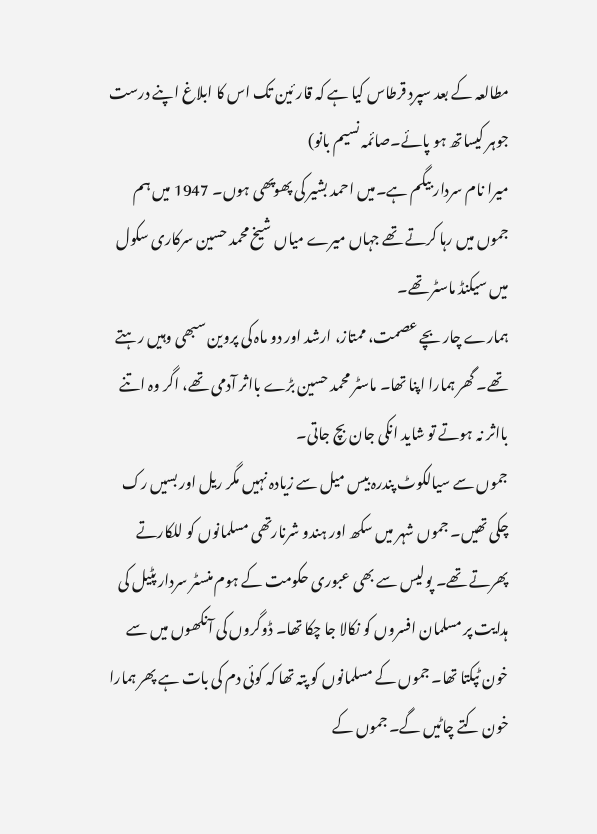مطالعہ کے بعد سپردِ قرطاس کیا ہے کہ قار ئین تک اس کا ابلاغ اپنے درست جوہر کیساتھ ہو پائے۔صائمہ نسیم بانو)
میرا نام سردار بیگم ہے۔میں احمد بشیر کی پھوپھی ہوں۔ 1947 میں ہم جموں میں رہا کرتے تھے جہاں میرے میاں شیخ محمد حسین سرکاری سکول میں سیکنڈ ماسٹر تھے۔
ہمارے چار بچے عصمت، ممتاز، ارشد اور دو ماہ کی پروین سبھی وہیں رہتے تھے۔ گھر ہمارا اپنا تھا۔ ماسٹر محمد حسین بڑے بااثر آدمی تھے، اگر وہ اتنے بااثر نہ ہوتے تو شاید انکی جان بچ جاتی۔
جموں سے سیالکوٹ پندرہ بیس میل سے زیادہ نہیں مگر ریل اور بسیں رک چکی تھیں۔ جموں شہر میں سکھ اور ہندو شرنارتھی مسلمانوں کو للکارتے پھرتے تھے۔ پولیس سے بھی عبوری حکومت کے ہوم منسٹر سردار پٹیل کی ہدایت پر مسلمان افسروں کو نکالا جا چکا تھا۔ ڈوگروں کی آنکھوں میں سے خون ٹپکتا تھا۔ جموں کے مسلمانوں کو پتہ تھا کہ کوئی دم کی بات ہے پھر ہمارا خون کتے چاٹیں گے۔ جموں کے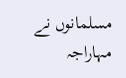مسلمانوں نے مہاراجہ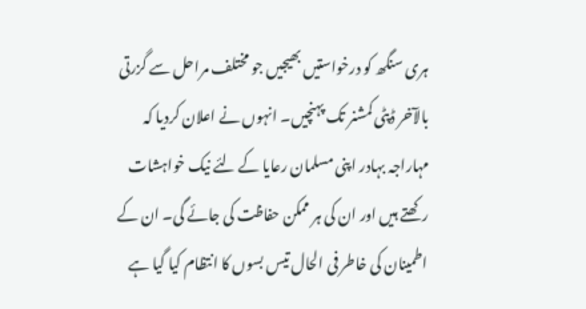ہری سنگھ کو درخواستیں بھیجیں جو مختلف مراحل سے گزرتی بالآخر ڈپٹی کمشنر تک پہنچیں۔ انہوں نے اعلان کردیا کہ مہاراجہ بہادر اپنی مسلمان رعایا کے لئے نیک خواہشات رکھتے ہیں اور ان کی ہر ممکن حفاظت کی جائے گی۔ ان کے اطمینان کی خاطر فی الحال تیس بسوں کا انتظام کیا گیا ہے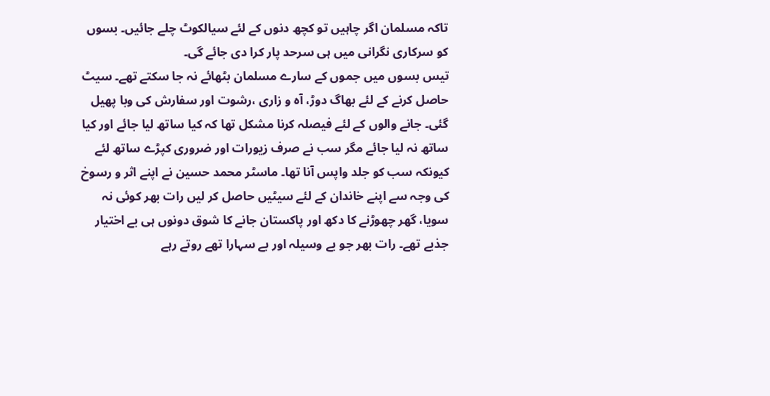تاکہ مسلمان اگر چاہیں تو کچھ دنوں کے لئے سیالکوٹ چلے جائیں۔ بسوں کو سرکاری نگرانی میں ہی سرحد پار کرا دی جائے گی۔
تیس بسوں میں جموں کے سارے مسلمان بٹھائے نہ جا سکتے تھے۔ سیٹ حاصل کرنے کے لئے بھاگ دوڑ، آہ و زاری ،رشوت اور سفارش کی وبا پھیل گئی۔ جانے والوں کے لئے فیصلہ کرنا مشکل تھا کہ کیا ساتھ لیا جائے اور کیا ساتھ نہ لیا جائے مگر سب نے صرف زیورات اور ضروری کپڑے ساتھ لئے کیونکہ سب کو جلد واپس آنا تھا۔ ماسٹر محمد حسین نے اپنے اثر و رسوخ کی وجہ سے اپنے خاندان کے لئے سیٹیں حاصل کر لیں رات بھر کوئی نہ سویا، گھر چھوڑنے کا دکھ اور پاکستان جانے کا شوق دونوں ہی بے اختیار جذبے تھے۔ رات بھر جو بے وسیلہ اور بے سہارا تھے روتے رہے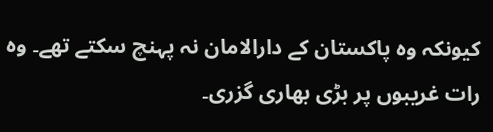کیونکہ وہ پاکستان کے دارالامان نہ پہنچ سکتے تھے۔ وہ رات غریبوں پر بڑی بھاری گزری۔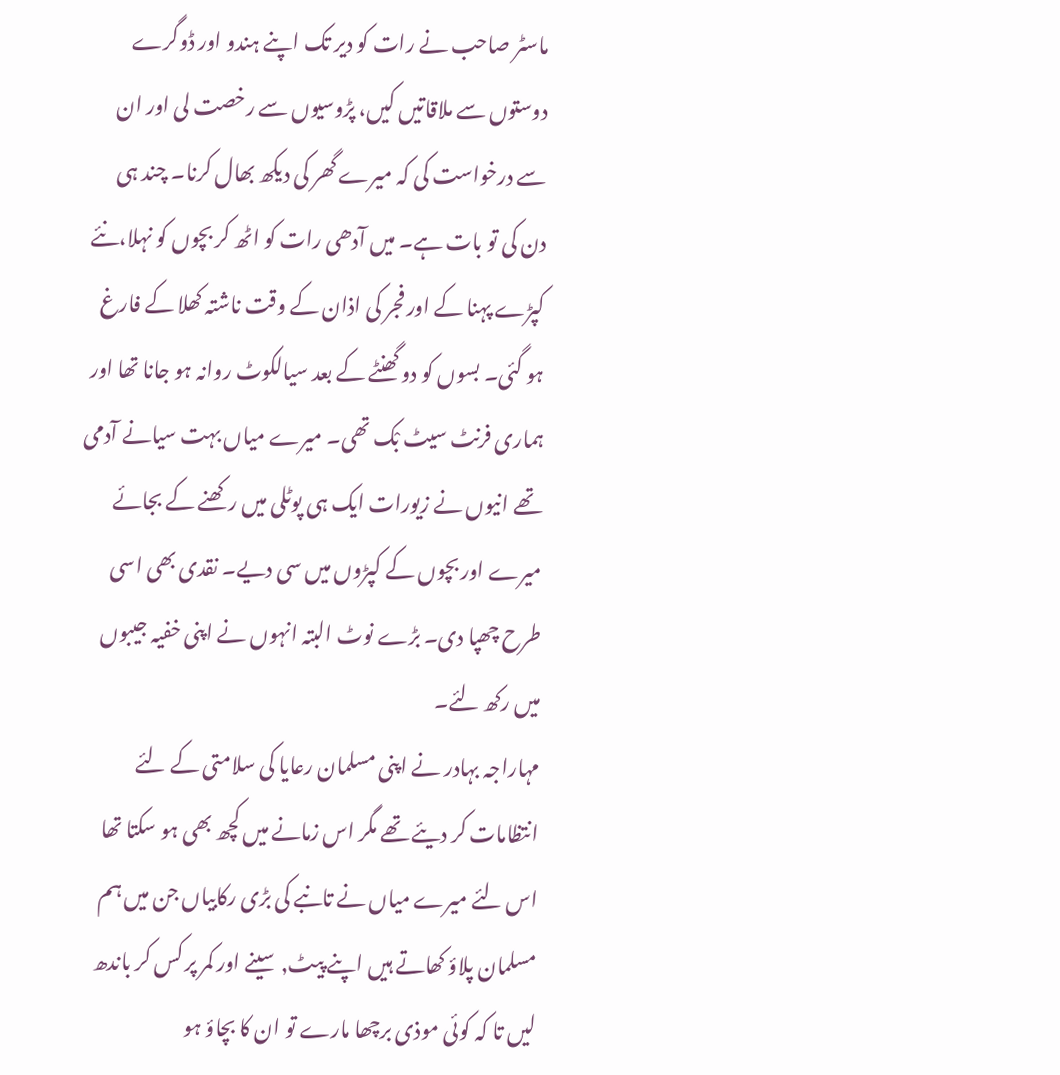ماسٹر صاحب نے رات کو دیر تک اپنے ہندو اور ڈوگرے دوستوں سے ملاقاتیں کیں، پڑوسیوں سے رخصت لی اور ان سے درخواست کی کہ میرے گھر کی دیکھ بھال کرنا۔ چند ہی دن کی تو بات ہے۔ میں آدھی رات کو اٹھ کر بچوں کو نہلا،نئے کپڑے پہنا کے اور فجر کی اذان کے وقت ناشتہ کھلا کے فارغ ہو گئی۔ بسوں کو دو گھنٹے کے بعد سیالکوٹ روانہ ہو جانا تھا اور ہماری فرنٹ سیٹ بْک تھی۔ میرے میاں بہت سیانے آدمی تھے انیوں نے زیورات ایک ہی پوٹلی میں رکھنے کے بجائے میرے اور بچوں کے کپڑوں میں سی دیے۔ نقدی بھی اسی طرح چھپا دی۔ بڑے نوٹ البتہ انہوں نے اپنی خفیہ جیبوں میں رکھ لئے۔
مہاراجہ بہادر نے اپنی مسلمان رعایا کی سلامتی کے لئے انتظامات کر دیئے تھے مگر اس زمانے میں کچھ بھی ہو سکتا تھا اس لئے میرے میاں نے تانبے کی بڑی رکابیاں جن میں ہم مسلمان پلاؤ کھاتے ہیں اپنے پیٹ, سینے اور کمر پر کس کر باندھ لیں تا کہ کوئی موذی برچھا مارے تو ان کا بچاؤ ہو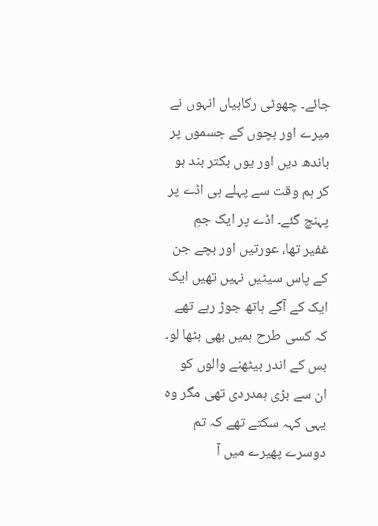جائے۔ چھوٹی رکابیاں انہوں نے میرے اور بچوں کے جسموں پر باندھ دیں اور یوں بکتر بند ہو کر ہم وقت سے پہلے ہی اڈے پر پہنچ گئے۔ اڈے پر ایک جمِ غفیر تھا، عورتیں اور بچے جن کے پاس سیٹیں نہیں تھیں ایک ایک کے آگے ہاتھ جوڑ رہے تھے کہ کسی طرح ہمیں بھی بٹھا لو۔ بس کے اندر بیٹھنے والوں کو ان سے بڑی ہمدردی تھی مگر وہ یہی کہہ سکتے تھے کہ تم دوسرے پھیرے میں آ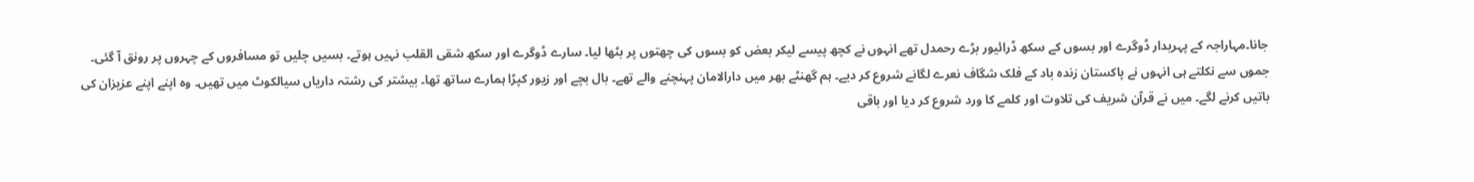جانا۔مہاراجہ کے پہریدار ڈوگرے اور بسوں کے سکھ ڈرائیور بڑے رحمدل تھے انہوں نے کچھ پیسے لیکر بعض کو بسوں کی چھتوں پر بٹھا لیا۔ سارے ڈوگرے اور سکھ شقی القلب نہیں ہوتے۔ بسیں چلیں تو مسافروں کے چہروں پر رونق آ گئی۔ جموں سے نکلتے ہی انہوں نے پاکستان زندہ باد کے فلک شگاف نعرے لگانے شروع کر دیے۔ ہم گھنٹے بھر میں دارالامان پہنچنے والے تھے۔ بال بچے اور زیور کپڑا ہمارے ساتھ تھا۔ بیشتر کی رشتہ داریاں سیالکوٹ میں تھیں۔ وہ اپنے اپنے عزیزان کی باتیں کرنے لگے۔ میں نے قرآن شریف کی تلاوت اور کلمے کا ورد شروع کر دیا اور باقی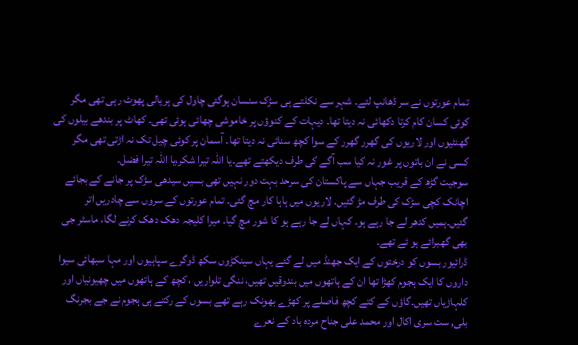تمام عورتوں نے سر ڈھانپ لئے۔ شہر سے نکلتے ہی سڑک سنسان ہوگئی چاول کی ہریالی پھوٹ رہی تھی مگر کوئی کسان کام کرتا دکھائی نہ دیتا تھا۔ دیہات کے کنوؤں پر خاموشی چھائی ہوئی تھی۔ کھاٹ پر بندھے بیلوں کی گھنٹیوں اور لاریوں کی گھرر گھرر کے سوا کچھ سنائی نہ دیتا تھا۔ آسمان پر کوئی چیل تک نہ اڑتی تھی مگر کسی نے ان باتوں پر غور نہ کیا سب آگے کی طرف دیکھتے تھے۔یا اللہ تیرا شکر،یا اللہ تیرا فضل۔
سوجیت گڑھ کے قریب جہاں سے پاکستان کی سرحد بہت دور نہیں تھی بسیں سیدھی سڑک پر جانے کے بجائے اچانک کچی سڑک کی طرف مڑ گئیں. لاریوں میں ہاہا کار مچ گئی۔ تمام عورتوں کے سروں سے چادریں اتر گئیں۔ہمیں کدھر لے جا رہے ہو۔ کہاں لے جا رہے ہو کا شور مچ گیا۔ میرا کلیجہ دھک دھک کرنے لگا، ماسٹر جی بھی گھبرائے ہو ئے تھے۔
ڈرائیور بسوں کو درختوں کے ایک جھنڈ میں لے گئے یہاں سینکڑوں سکھ ڈوگرے سپاہیوں اور مہا سبھائی سیوا داروں کا ایک ہجوم کھڑا تھا ان کے ہاتھوں میں بندوقیں تھیں، ننگی تلواریں ، کچھ کے ہاتھوں میں چھیونیاں اور کلہاڑیاں تھیں۔گاؤں کے کتے کچھ فاصلے پر کھڑے بھونک رہے تھے بسوں کے رکتے ہی ہجوم نے جے بجرنگ بلی, ست سری اکال اور محمد علی جناح مردہ باد کے نعرے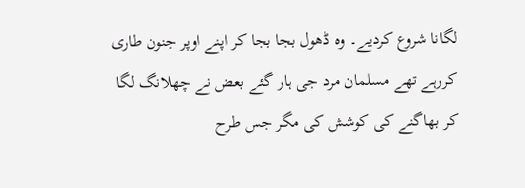لگانا شروع کردیے۔ وہ ڈھول بجا بجا کر اپنے اوپر جنون طاری کررہے تھے مسلمان مرد جی ہار گئے بعض نے چھلانگ لگا کر بھاگنے کی کوشش کی مگر جس طرح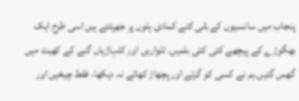پنجاب میں سانسیوں کے بْلی کتے کمادی بِلوں پر جھپٹتے ہیں اسی طرح ایک بھگوڑے کے پیچھے کئی کئی بلمیں، تلواریں اور کلہاڑیاں گنے کے کھیت میں گھس گئیں۔ہم نے کسی کو گرتے اور پچھاڑ کھاتے نہ دیکھا، فقط چیخیں اور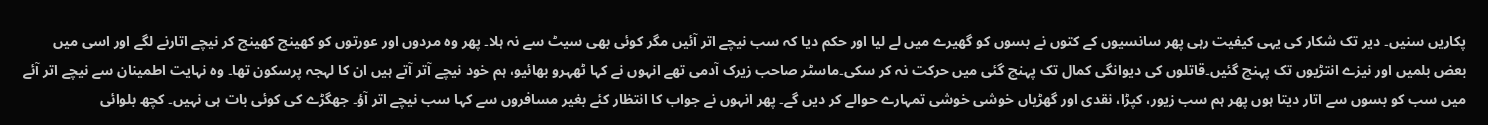پکاریں سنیں۔ دیر تک شکار کی یہی کیفیت رہی پھر سانسیوں کے کتوں نے بسوں کو گھیرے میں لے لیا اور حکم دیا کہ سب نیچے اتر آئیں مگر کوئی بھی سیٹ سے نہ ہلا۔ پھر وہ مردوں اور عورتوں کو کھینچ کھینچ کر نیچے اتارنے لگے اور اسی میں بعض بلمیں اور نیزے انتڑیوں تک پہنچ گئیں۔قاتلوں کی دیوانگی کمال تک پہنچ گئی میں حرکت نہ کر سکی۔ماسٹر صاحب زیرک آدمی تھے انہوں نے کہا ٹھہرو بھائیو، ہم خود نیچے آتر آتے ہیں ان کا لہجہ پرسکون تھا۔ وہ نہایت اطمینان سے نیچے اتر آئے میں سب کو بسوں سے اتار دیتا ہوں پھر ہم سب زیور، کپڑا، نقدی اور گھڑیاں خوشی خوشی تمہارے حوالے کر دیں گے۔ پھر انہوں نے جواب کا انتظار کئے بغیر مسافروں سے کہا سب نیچے اتر آؤ۔ جھگڑے کی کوئی بات ہی نہیں۔ کچھ بلوائی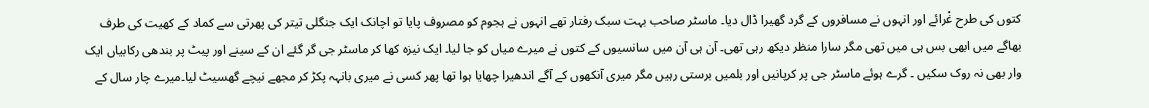کتوں کی طرح غْرائے اور انہوں نے مسافروں کے گرد گھیرا ڈال دیا۔ ماسٹر صاحب بہت سبک رفتار تھے انہوں نے ہجوم کو مصروف پایا تو اچانک ایک جنگلی تیتر کی پھرتی سے کماد کے کھیت کی طرف بھاگے میں ابھی بس ہی میں تھی مگر سارا منظر دیکھ رہی تھی۔ آن ہی آن میں سانسیوں کے کتوں نے میرے میاں کو جا لیا۔ ایک نیزہ کھا کر ماسٹر جی گر گئے ان کے سینے اور پیٹ پر بندھی رکابیاں ایک وار بھی نہ روک سکیں ۔ گرے ہوئے ماسٹر جی پر کرپانیں اور بلمیں برستی رہیں مگر میری آنکھوں کے آگے اندھیرا چھایا ہوا تھا پھر کسی نے میری بانہہ پکڑ کر مجھے نیچے گھسیٹ لیا۔میرے چار سال کے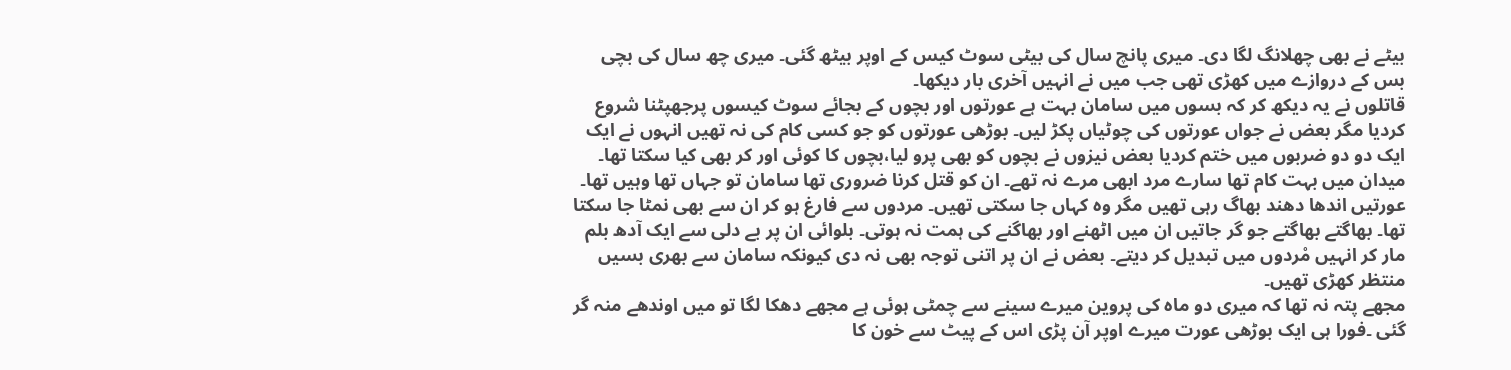بیٹے نے بھی چھلانگ لگا دی۔ میری پانچ سال کی بیٹی سوٹ کیس کے اوپر بیٹھ گئی۔ میری چھ سال کی بچی بس کے دروازے میں کھڑی تھی جب میں نے انہیں آخری بار دیکھا۔
قاتلوں نے یہ دیکھ کر کہ بسوں میں سامان بہت ہے عورتوں اور بچوں کے بجائے سوٹ کیسوں پرجھپٹنا شروع کردیا مگر بعض نے جواں عورتوں کی چوٹیاں پکڑ لیں۔ بوڑھی عورتوں کو جو کسی کام کی نہ تھیں انہوں نے ایک ایک دو دو ضربوں میں ختم کردیا بعض نیزوں نے بچوں کو بھی پرو لیا،بچوں کا کوئی اور کر بھی کیا سکتا تھا۔
میدان میں بہت کام تھا سارے مرد ابھی مرے نہ تھے۔ ان کو قتل کرنا ضروری تھا سامان تو جہاں تھا وہیں تھا۔ عورتیں اندھا دھند بھاگ رہی تھیں مگر وہ کہاں جا سکتی تھیں۔ مردوں سے فارغ ہو کر ان سے بھی نمٹا جا سکتا تھا۔ بھاگتے بھاگتے جو گر جاتیں ان میں اٹھنے اور بھاگنے کی ہمت نہ ہوتی۔ بلوائی ان پر بے دلی سے ایک آدھ بلم مار کر انہیں مْردوں میں تبدیل کر دیتے۔ بعض نے ان پر اتنی توجہ بھی نہ دی کیونکہ سامان سے بھری بسیں منتظر کھڑی تھیں۔
مجھے پتہ نہ تھا کہ میری دو ماہ کی پروین میرے سینے سے چمٹی ہوئی ہے مجھے دھکا لگا تو میں اوندھے منہ گر گئی ۔فورا ہی ایک بوڑھی عورت میرے اوپر آن پڑی اس کے پیٹ سے خون کا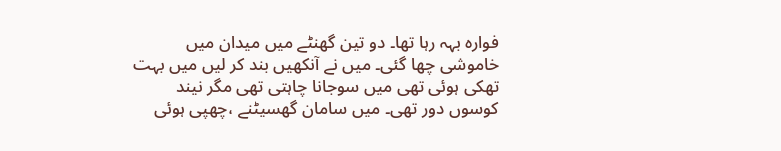فوارہ بہہ رہا تھا۔ دو تین گھنٹے میں میدان میں خاموشی چھا گئی۔ میں نے آنکھیں بند کر لیں میں بہت تھکی ہوئی تھی میں سوجانا چاہتی تھی مگر نیند کوسوں دور تھی۔ میں سامان گھسیٹنے ،چھپی ہوئی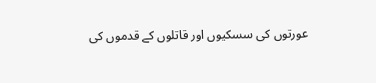عورتوں کی سسکیوں اور قاتلوں کے قدموں کی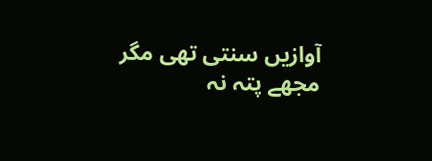آوازیں سنتی تھی مگر مجھے پتہ نہ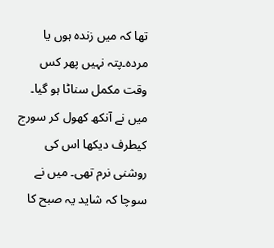تھا کہ میں زندہ ہوں یا مردہ۔پتہ نہیں پھر کس وقت مکمل سناٹا ہو گیا۔
میں نے آنکھ کھول کر سورج کیطرف دیکھا اس کی روشنی نرم تھی۔ میں نے سوچا کہ شاید یہ صبح کا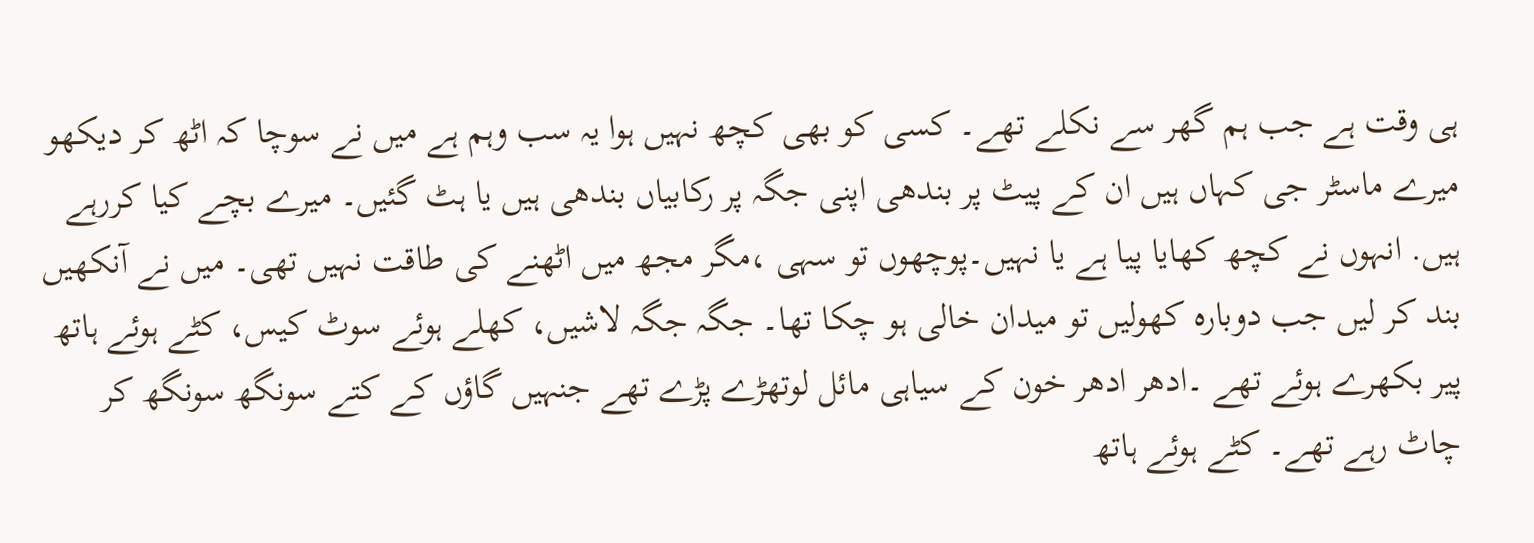ہی وقت ہے جب ہم گھر سے نکلے تھے۔ کسی کو بھی کچھ نہیں ہوا یہ سب وہم ہے میں نے سوچا کہ اٹھ کر دیکھو میرے ماسٹر جی کہاں ہیں ان کے پیٹ پر بندھی اپنی جگہ پر رکابیاں بندھی ہیں یا ہٹ گئیں۔ میرے بچے کیا کررہے ہیں. انہوں نے کچھ کھایا پیا ہے یا نہیں۔پوچھوں تو سہی ،مگر مجھ میں اٹھنے کی طاقت نہیں تھی۔ میں نے آنکھیں بند کر لیں جب دوبارہ کھولیں تو میدان خالی ہو چکا تھا۔ جگہ جگہ لاشیں، کھلے ہوئے سوٹ کیس، کٹے ہوئے ہاتھ پیر بکھرے ہوئے تھے ۔ادھر ادھر خون کے سیاہی مائل لوتھڑے پڑے تھے جنہیں گاؤں کے کتے سونگھ سونگھ کر چاٹ رہے تھے۔ کٹے ہوئے ہاتھ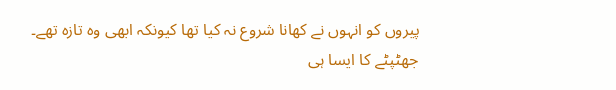پیروں کو انہوں نے کھانا شروع نہ کیا تھا کیونکہ ابھی وہ تازہ تھے۔
جھٹپٹے کا ایسا ہی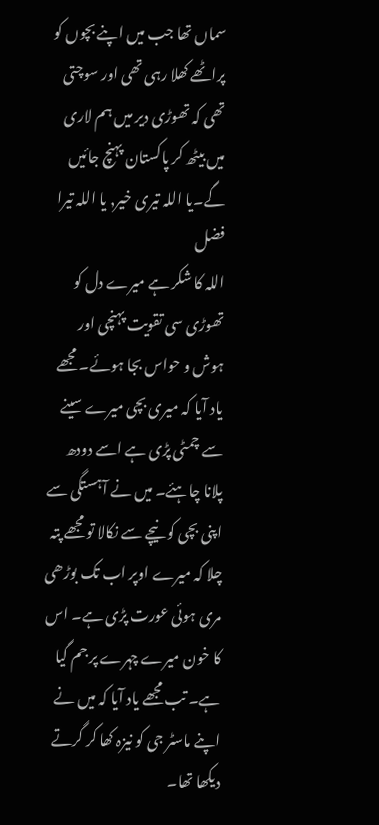سماں تھا جب میں اپنے بچوں کو پراٹھے کھلا رہی تھی اور سوچتی تھی کہ تھوڑی دیر میں ہم لاری میں بیٹھ کر پاکستان پہنچ جائیں گے۔یا اللہ تیری خیر, یا اللہ تیرا فضل
اللہ کا شکر ہے میرے دل کو تھوڑی سی تقویت پہنچی اور ہوش و حواس بجا ہوئے۔ مجھے یاد آیا کہ میری بچی میرے سینے سے چمٹی پڑی ہے اسے دودھ پلانا چاہئے۔ میں نے آہستگی سے اپنی بچی کو نیچے سے نکالا تو مجھے پتہ چلا کہ میرے اوپر اب تک بوڑھی مری ہوئی عورت پڑی ہے۔ اس کا خون میرے چہرے پر جم گیا ہے۔ تب مجھے یاد آیا کہ میں نے اپنے ماسٹر جی کو نیزہ کھا کر گرتے دیکھا تھا۔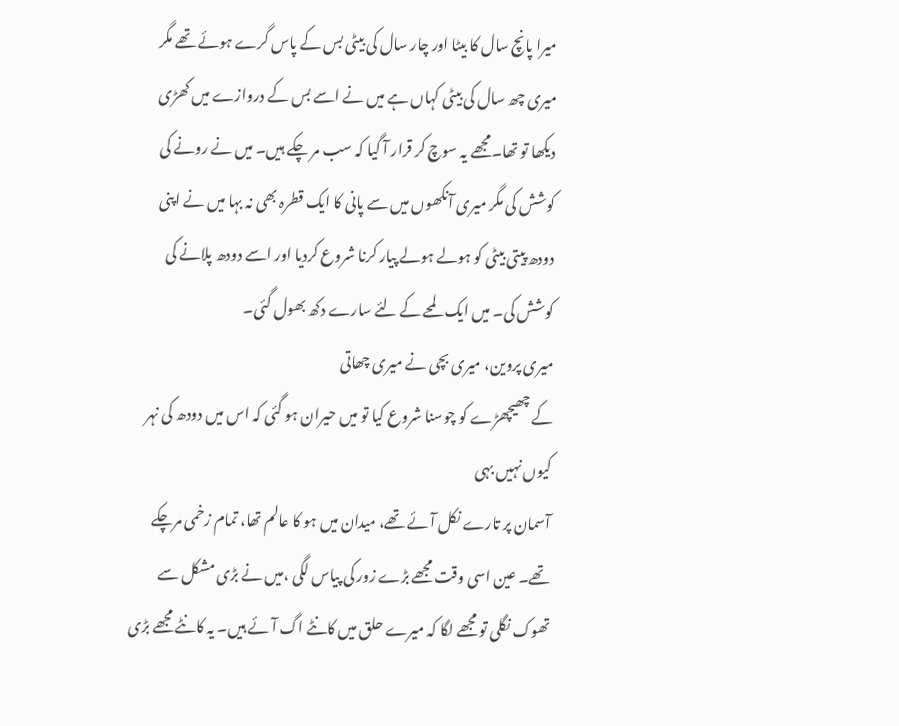میرا پانچ سال کا بیٹا اور چار سال کی بیٹی بس کے پاس گرے ہوئے تھے مگر میری چھ سال کی بیٹی کہاں ہے میں نے اسے بس کے دروازے میں کھڑی دیکھا تو تھا۔مجھے یہ سوچ کر قرار آ گیا کہ سب مر چکے ہیں۔ میں نے رونے کی کوشش کی مگر میری آنکھوں میں سے پانی کا ایک قطرہ بھی نہ بہا میں نے اپنی دودھ پیتی بیٹی کو ہولے ہولے پیار کرنا شروع کردیا اور اسے دودھ پلانے کی کوشش کی۔ میں ایک لمحے کے لئے سارے دکھ بھول گئی۔
میری پروین، میری بچی نے میری چھاتی
کے چھیچھڑے کو چوسنا شروع کیا تو میں حیران ہو گئی کہ اس میں دودھ کی نہر کیوں نہیں بہی
آسمان پر تارے نکل آئے تھے، میدان میں ہو کا عالم تھا، تمام زخمی مرچکے تھے۔ عین اسی وقت مجھے بڑے زور کی پیاس لگی ،میں نے بڑی مشکل سے تھوک نگلی تو مجھے لگا کہ میرے حلق میں کانٹے اگ آئے ہیں۔ یہ کانٹے مجھے بڑی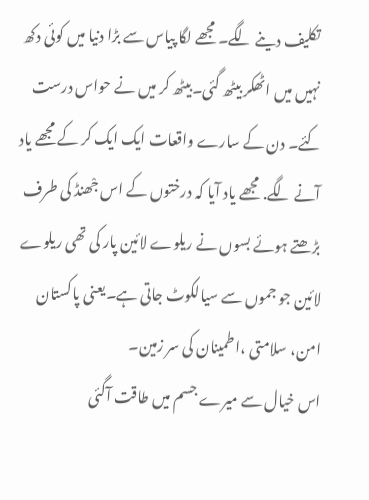تکلیف دینے لگے۔ مجھے لگا پیاس سے بڑا دنیا میں کوئی دکھ نہیں میں اٹھکر بیٹھ گئی۔بیٹھ کر میں نے حواس درست کئے۔ دن کے سارے واقعات ایک ایک کر کے مجھے یاد آنے لگے. مجھے یاد آیا کہ درختوں کے اس جْھنڈ کی طرف بڑھتے ہوئے بسوں نے ریلوے لائین پار کی تھی ریلوے لائین جو جموں سے سیالکوٹ جاتی ہے۔یعنی پاکستان امن، سلامتی ،اطمینان کی سر زمین۔
اس خیال سے میرے جسم میں طاقت آگئی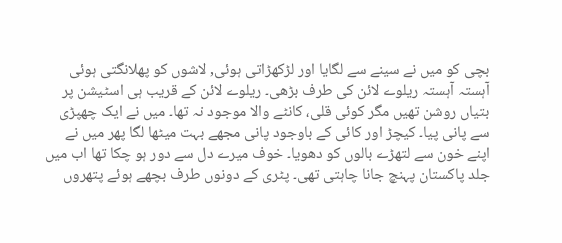بچی کو میں نے سینے سے لگایا اور لڑکھڑاتی ہوئی, لاشوں کو پھلانگتی ہوئی آہستہ آہستہ ریلوے لائن کی طرف بڑھی۔ ریلوے لائن کے قریب ہی اسٹیشن پر بتیاں روشن تھیں مگر کوئی قلی، کانٹے والا موجود نہ تھا۔ میں نے ایک چھپڑی سے پانی پیا۔ کیچڑ اور کائی کے باوجود پانی مجھے بہت میٹھا لگا پھر میں نے اپنے خون سے لتھڑے بالوں کو دھویا۔ خوف میرے دل سے دور ہو چکا تھا اب میں جلد پاکستان پہنچ جانا چاہتی تھی۔ پٹری کے دونوں طرف بچھے ہوئے پتھروں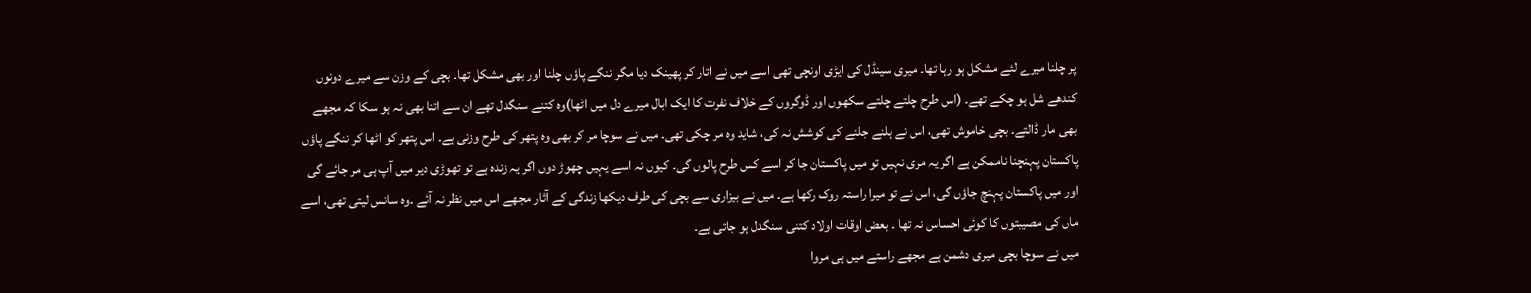پر چلنا میرے لئے مشکل ہو رہا تھا۔ میری سینڈل کی ایڑی اونچی تھی اسے میں نے اتار کر پھینک دیا مگر ننگے پاؤں چلنا اور بھی مشکل تھا۔ بچی کے وزن سے میرے دونوں کندھے شل ہو چکے تھے۔ (اس طرح چلتے چلتے سکھوں اور ڈوگروں کے خلاف نفرت کا ایک ابال میرے دل میں اٹھا)وہ کتنے سنگدل تھے ان سے اتنا بھی نہ ہو سکا کہ مجھے بھی مار ڈالتے۔ بچی خاموش تھی، اس نے ہلنے جلنے کی کوشش نہ کی، شاید وہ مر چکی تھی۔ میں نے سوچا مر کر بھی وہ پتھر کی طرح وزنی ہے۔ اس پتھر کو اٹھا کر ننگے پاؤں پاکستان پہنچنا ناممکن ہے اگر یہ مری نہیں تو میں پاکستان جا کر اسے کس طرح پالوں گی۔ کیوں نہ اسے یہیں چھوڑ دوں اگر یہ زندہ ہے تو تھوڑی دیر میں آپ ہی مر جائے گی اور میں پاکستان پہنچ جاؤں گی، اس نے تو میرا راستہ روک رکھا ہے۔ میں نے بیزاری سے بچی کی طرف دیکھا زندگی کے آثار مجھے اس میں نظر نہ آئے ۔وہ سانس لیتی تھی، اسے ماں کی مصیبتوں کا کوئی احساس نہ تھا ۔ بعض اوقات اولاد کتنی سنگدل ہو جاتی ہے۔
میں نے سوچا بچی میری دشمن ہے مجھے راستے میں ہی مروا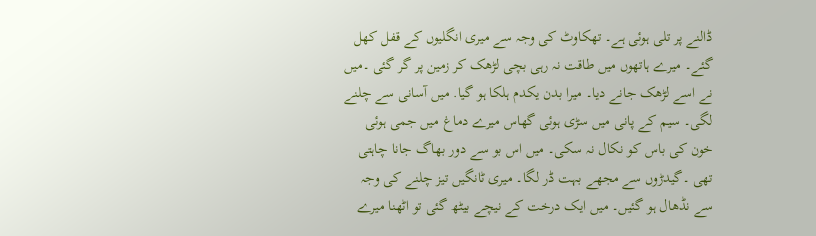ڈالنے پر تلی ہوئی ہے۔ تھکاوٹ کی وجہ سے میری انگلیوں کے قفل کھل گئے۔ میرے ہاتھوں میں طاقت نہ رہی بچی لڑھک کر زمین پر گر گئی ۔میں نے اسے لڑھک جانے دیا۔ میرا بدن یکدم ہلکا ہو گیا. میں آسانی سے چلنے لگی۔ سیم کے پانی میں سڑی ہوئی گھاس میرے دماغ میں جمی ہوئی خون کی باس کو نکال نہ سکی۔ میں اس بو سے دور بھاگ جانا چاہتی تھی ۔گیدڑوں سے مجھے بہت ڈر لگا۔ میری ٹانگیں تیز چلنے کی وجہ سے نڈھال ہو گئیں۔ میں ایک درخت کے نیچے بیٹھ گئی تو اٹھنا میرے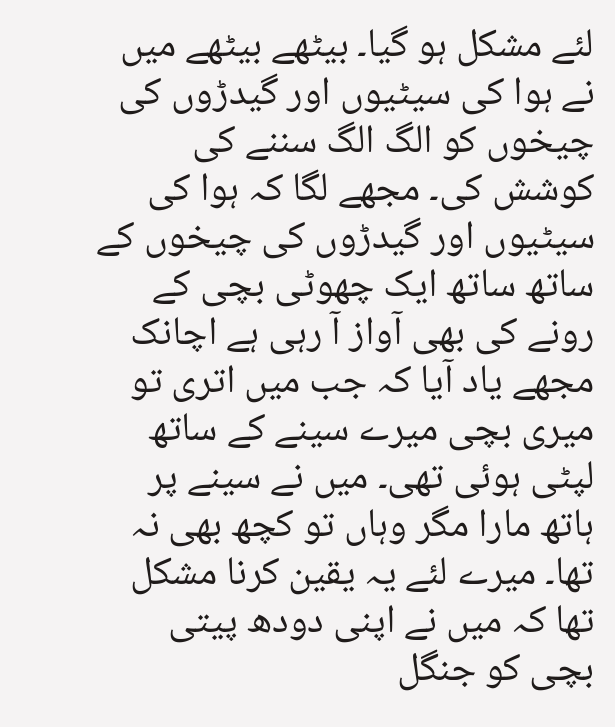لئے مشکل ہو گیا۔ بیٹھے بیٹھے میں نے ہوا کی سیٹیوں اور گیدڑوں کی چیخوں کو الگ الگ سننے کی کوشش کی۔ مجھے لگا کہ ہوا کی سیٹیوں اور گیدڑوں کی چیخوں کے ساتھ ساتھ ایک چھوٹی بچی کے رونے کی بھی آواز آ رہی ہے اچانک مجھے یاد آیا کہ جب میں اتری تو میری بچی میرے سینے کے ساتھ لپٹی ہوئی تھی۔ میں نے سینے پر ہاتھ مارا مگر وہاں تو کچھ بھی نہ تھا۔ میرے لئے یہ یقین کرنا مشکل تھا کہ میں نے اپنی دودھ پیتی بچی کو جنگل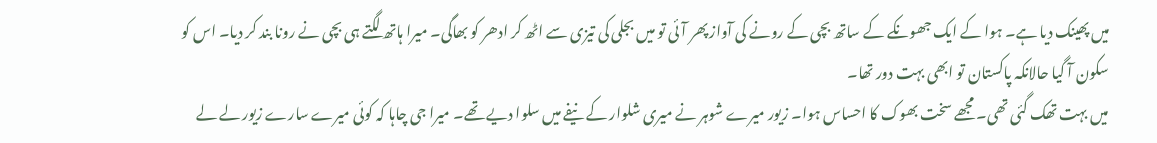میں پھینک دیا ہے۔ ہوا کے ایک جھونکے کے ساتھ بچی کے رونے کی آواز پھر آئی تو میں بجلی کی تیزی سے اٹھ کر ادھر کو بھاگی۔ میرا ہاتھ لگتے ہی بچی نے رونا بند کر دیا۔ اس کو سکون آ گیا حالانکہ پاکستان تو ابھی بہت دور تھا۔
میں بہت تھک گئی تھی۔ مجھے سخت بھوک کا احساس ہوا۔ زیور میرے شوہر نے میری شلوار کے نیفے میں سلوا دیے تھے۔ میرا جی چاہا کہ کوئی میرے سارے زیور لے لے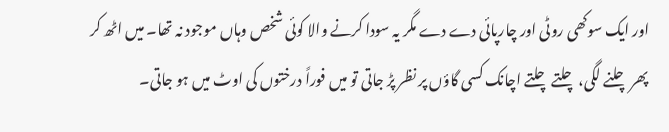اور ایک سوکھی روٹی اور چارپائی دے دے مگر یہ سودا کرنے والا کوئی شخص وہاں موجود نہ تھا۔ میں اٹھ کر پھر چلنے لگی، چلتے چلتے اچانک کسی گاؤں پر نظر پڑ جاتی تو میں فوراً درختوں کی اوٹ میں ہو جاتی۔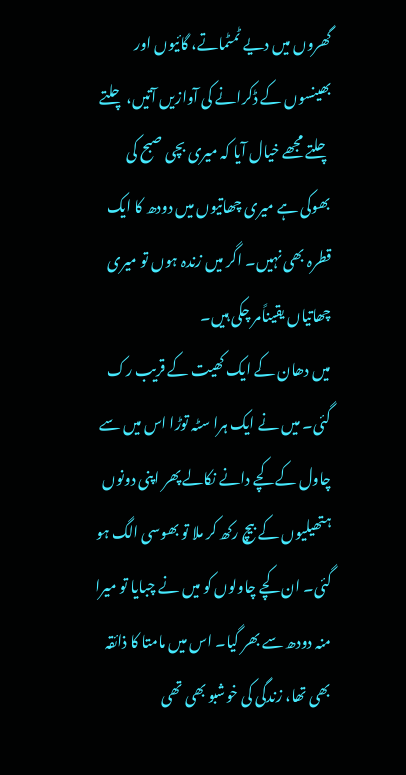گھروں میں دیے ٹمٹماتے، گائیوں اور بھینسوں کے ڈکرانے کی آوازیں آتیں، چلتے چلتے مجھے خیال آیا کہ میری بچی صبح کی بھوکی ہے میری چھاتیوں میں دودھ کا ایک قطرہ بھی نہیں۔ اگر میں زندہ ہوں تو میری چھاتیاں یقیناًمر چکی ہیں۔
میں دھان کے ایک کھیت کے قریب رک گئی۔ میں نے ایک ہرا سٹہ توڑا اس میں سے چاول کے کچے دانے نکالے پھر اپنی دونوں ہتھیلیوں کے بیچ رکھ کر ملا تو بھوسی الگ ہو گئی۔ ان کچے چاولوں کو میں نے چبایا تو میرا منہ دودھ سے بھر گیا۔ اس میں مامتا کا ذائقہ بھی تھا، زندگی کی خوشبو بھی تھی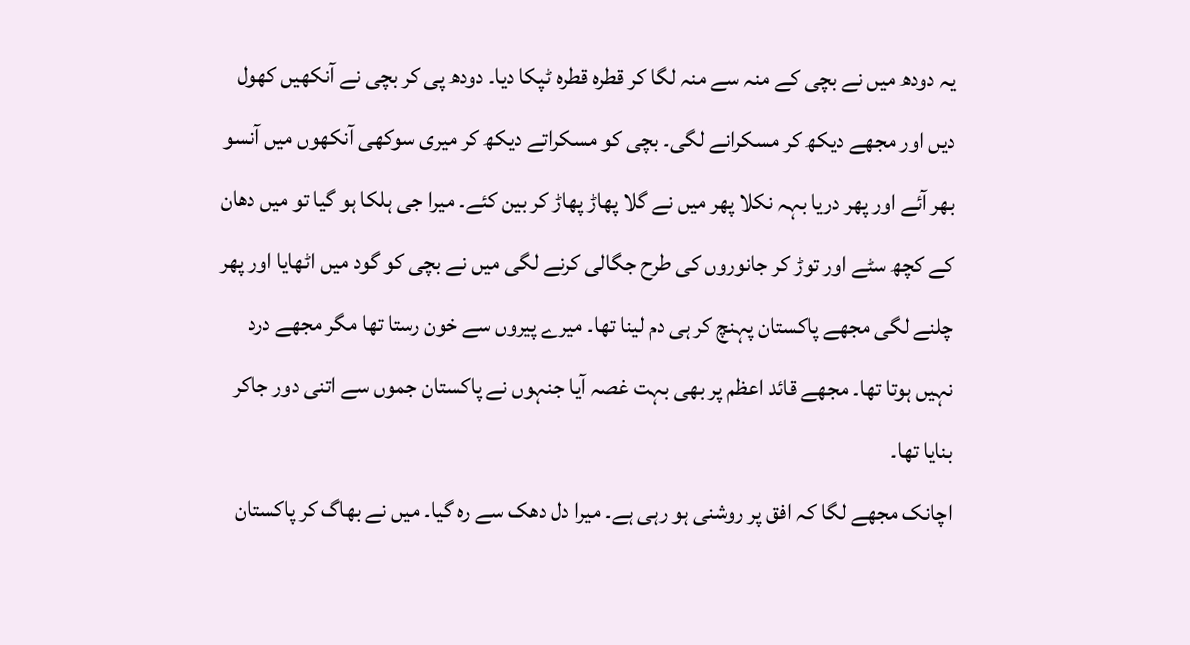یہ دودھ میں نے بچی کے منہ سے منہ لگا کر قطرہ قطرہ ٹپکا دیا۔ دودھ پی کر بچی نے آنکھیں کھول دیں اور مجھے دیکھ کر مسکرانے لگی۔ بچی کو مسکراتے دیکھ کر میری سوکھی آنکھوں میں آنسو بھر آئے اور پھر دریا بہہ نکلا پھر میں نے گلا پھاڑ پھاڑ کر بین کئے۔ میرا جی ہلکا ہو گیا تو میں دھان کے کچھ سٹے اور توڑ کر جانوروں کی طرح جگالی کرنے لگی میں نے بچی کو گود میں اٹھایا اور پھر چلنے لگی مجھے پاکستان پہنچ کر ہی دم لینا تھا۔ میرے پیروں سے خون رستا تھا مگر مجھے درد نہیں ہوتا تھا۔ مجھے قائد اعظم پر بھی بہت غصہ آیا جنہوں نے پاکستان جموں سے اتنی دور جاکر بنایا تھا۔
اچانک مجھے لگا کہ افق پر روشنی ہو رہی ہے۔ میرا دل دھک سے رہ گیا۔ میں نے بھاگ کر پاکستان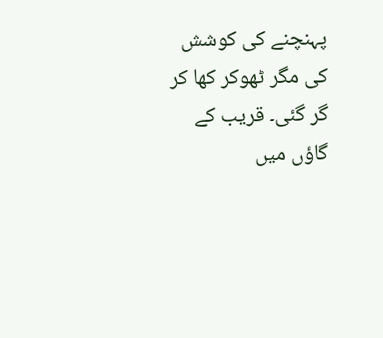پہنچنے کی کوشش کی مگر ٹھوکر کھا کر گر گئی۔ قریب کے گاؤں میں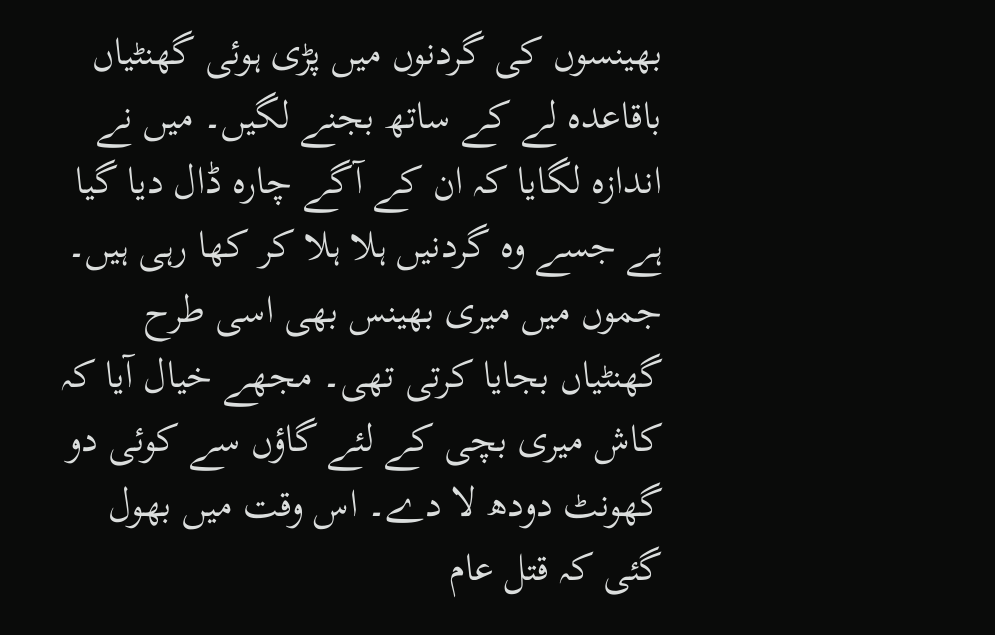بھینسوں کی گردنوں میں پڑی ہوئی گھنٹیاں باقاعدہ لے کے ساتھ بجنے لگیں۔ میں نے اندازہ لگایا کہ ان کے آگے چارہ ڈال دیا گیا ہے جسے وہ گردنیں ہلا ہلا کر کھا رہی ہیں۔ جموں میں میری بھینس بھی اسی طرح گھنٹیاں بجایا کرتی تھی۔ مجھے خیال آیا کہ کاش میری بچی کے لئے گاؤں سے کوئی دو گھونٹ دودھ لا دے۔ اس وقت میں بھول گئی کہ قتل عام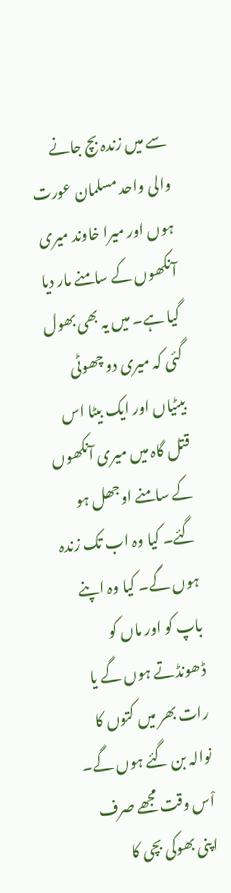سے میں زندہ بچ جانے والی واحد مسلمان عورت ہوں اور میرا خاوند میری آنکھوں کے سامنے مار دیا گیا ہے۔ میں یہ بھی بھول گئی کہ میری دو چھوٹی بیٹیاں اور ایک بیٹا اس قتل گاہ میں میری آنکھوں کے سامنے اوجھل ہو گئے۔ کیا وہ اب تک زندہ ہوں گے۔ کیا وہ اپنے باپ کو اور ماں کو ڈھونڈتے ہوں گے یا رات بھر میں کتوں کا نوالہ بن گئے ہوں گے۔ اْس وقت مجھے صرف اپنی بھوکی بچی کا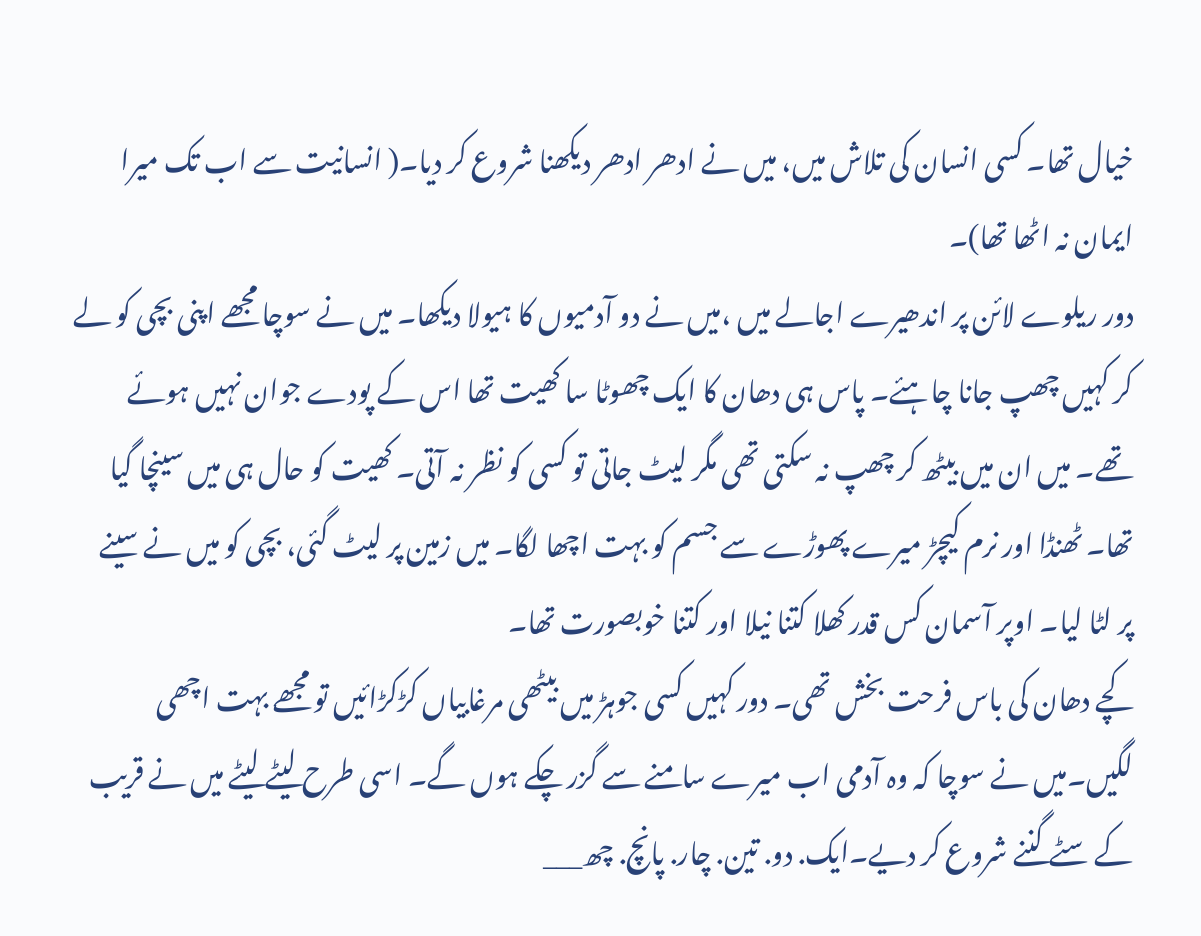خیال تھا۔ کسی انسان کی تلاش میں، میں نے ادھر ادھر دیکھنا شروع کر دیا۔( انسانیت سے اب تک میرا ایمان نہ اٹھا تھا)۔
دور ریلوے لائن پر اندھیرے اجالے میں ،میں نے دو آدمیوں کا ہیولا دیکھا۔ میں نے سوچا مجھے اپنی بچی کو لے کر کہیں چھپ جانا چاہئے۔ پاس ہی دھان کا ایک چھوٹا سا کھیت تھا اس کے پودے جوان نہیں ہوئے تھے۔ میں ان میں بیٹھ کر چھپ نہ سکتی تھی مگر لیٹ جاتی تو کسی کو نظر نہ آتی۔ کھیت کو حال ہی میں سینچا گیا تھا۔ ٹھنڈا اور نرم کیچڑ میرے پھوڑے سے جسم کو بہت اچھا لگا۔ میں زمین پر لیٹ گئی، بچی کو میں نے سینے پر لٹا لیا۔ اوپر آسمان کس قدر کھلا کتنا نیلا اور کتنا خوبصورت تھا۔
کچے دھان کی باس فرحت بخش تھی۔ دور کہیں کسی جوہڑ میں بیٹھی مرغابیاں کڑکڑائیں تو مجھے بہت اچھی لگیں۔میں نے سوچا کہ وہ آدمی اب میرے سامنے سے گزر چکے ہوں گے۔ اسی طرح لیٹے لیٹے میں نے قریب کے سٹے گننے شروع کر دیے۔ایک. دو. تین. چار. پانچ. چھ___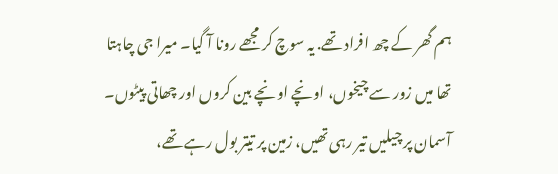ہم گھر کے چھ افراد تھے. یہ سوچ کر مجھے رونا آ گیا۔ میرا جی چاہتا تھا میں زور سے چیخوں، اونچے اونچے بین کروں اور چھاتی پیٹوں۔ آسمان پر چیلیں تیر رہی تھیں، زمین پر تیتر بول رہے تھے،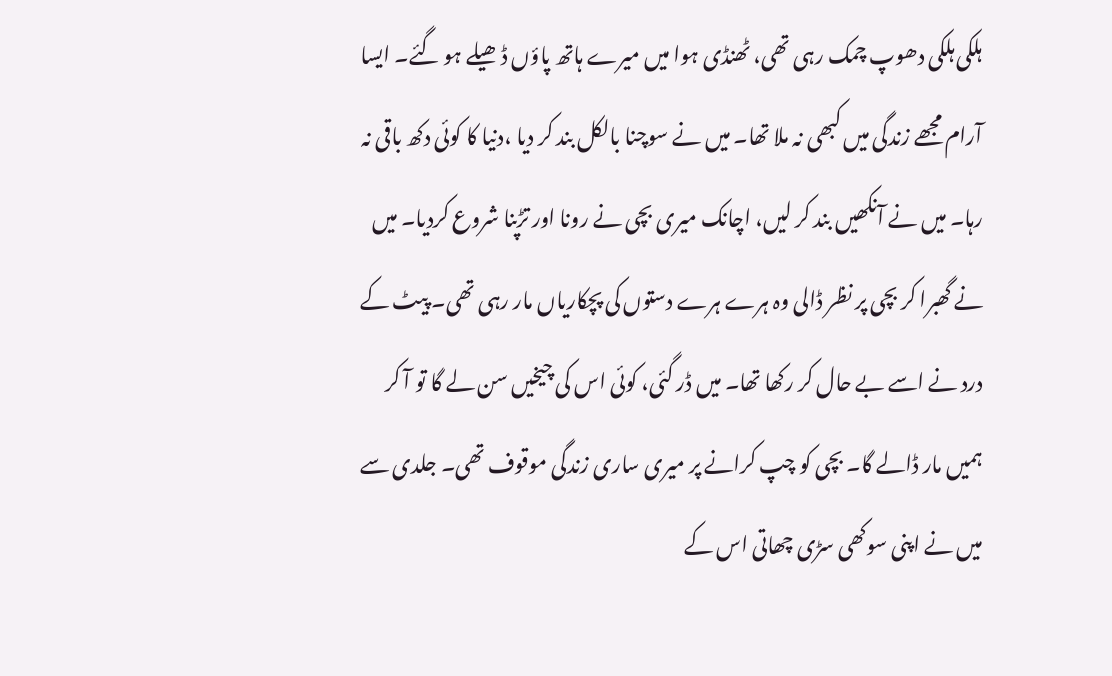ہلکی ہلکی دھوپ چمک رہی تھی، ٹھنڈی ہوا میں میرے ہاتھ پاؤں ڈھیلے ہو گئے۔ ایسا آرام مجھے زندگی میں کبھی نہ ملا تھا۔ میں نے سوچنا بالکل بند کر دیا ،دنیا کا کوئی دکھ باقی نہ رہا۔ میں نے آنکھیں بند کر لیں، اچانک میری بچی نے رونا اور تڑپنا شروع کردیا۔ میں نے گھبرا کر بچی پر نظر ڈالی وہ ہرے ہرے دستوں کی پچکاریاں مار رہی تھی۔ پیٹ کے درد نے اسے بے حال کر رکھا تھا۔ میں ڈر گئی، کوئی اس کی چیخیں سن لے گا تو آ کر ہمیں مار ڈالے گا۔ بچی کو چپ کرانے پر میری ساری زندگی موقوف تھی۔ جلدی سے میں نے اپنی سوکھی سڑی چھاتی اس کے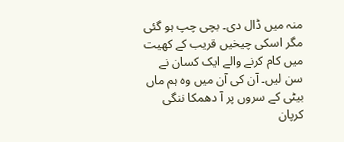منہ میں ڈال دی۔ بچی چپ ہو گئی مگر اسکی چیخیں قریب کے کھیت میں کام کرنے والے ایک کسان نے سن لیں۔ آن کی آن میں وہ ہم ماں بیٹی کے سروں پر آ دھمکا ننگی کرپان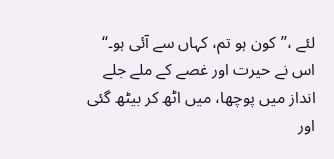لئے ،’’کون ہو تم، کہاں سے آئی ہو۔‘‘ اس نے حیرت اور غصے کے ملے جلے انداز میں پوچھا، میں اٹھ کر بیٹھ گئی اور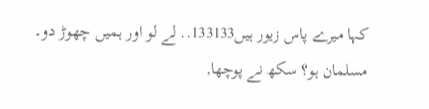کہا میرے پاس زیور ہیں133133.. لے لو اور ہمیں چھوڑ دو۔
مسلمان ہو؟ سکھ نے پوچھا,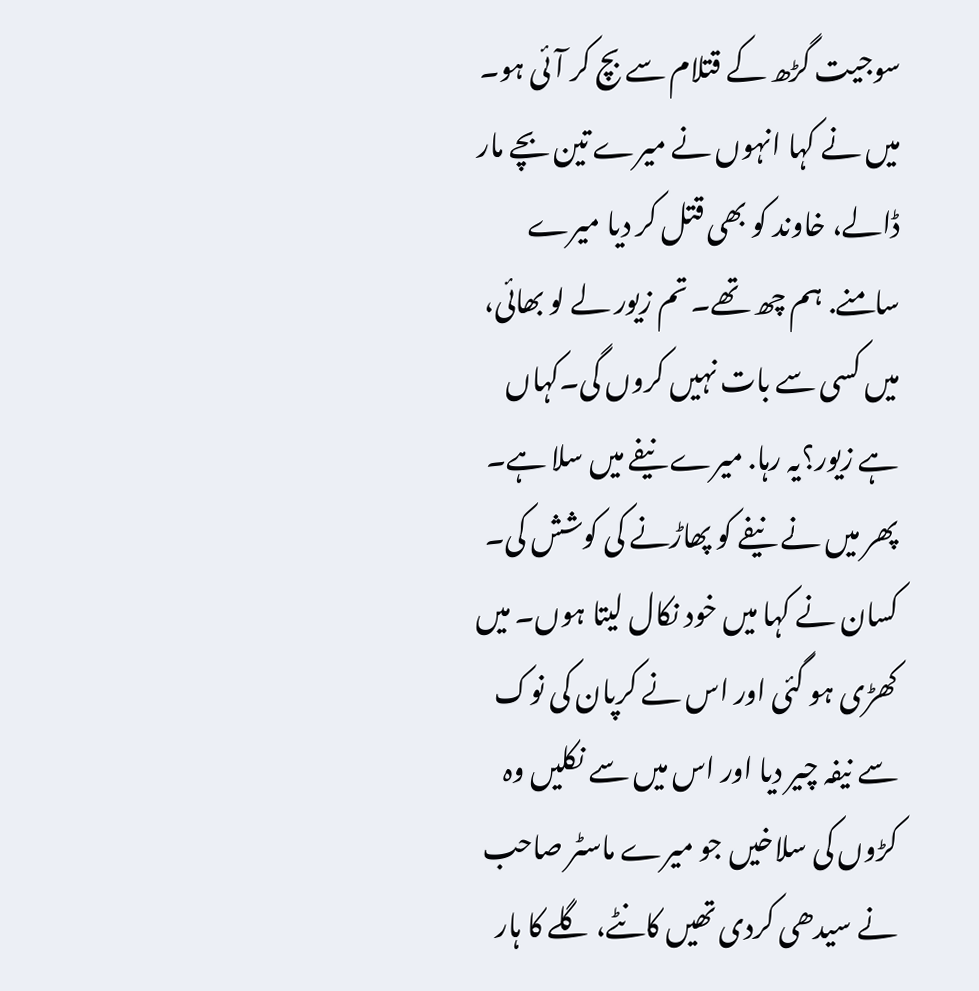سوجیت گڑھ کے قتلام سے بچ کر آئی ہو۔ میں نے کہا انہوں نے میرے تین بچے مار ڈالے، خاوند کو بھی قتل کر دیا میرے سامنے. ہم چھ تھے۔ تم زیور لے لو بھائی، میں کسی سے بات نہیں کروں گی۔کہاں ہے زیور؟یہ رہا. میرے نیفے میں سلا ہے۔ پھر میں نے نیفے کو پھاڑنے کی کوشش کی۔ کسان نے کہا میں خود نکال لیتا ہوں۔ میں کھڑی ہو گئی اور اس نے کرپان کی نوک سے نیفہ چیر دیا اور اس میں سے نکلیں وہ کڑوں کی سلاخیں جو میرے ماسٹر صاحب نے سیدھی کردی تھیں کانٹے، گلے کا ہار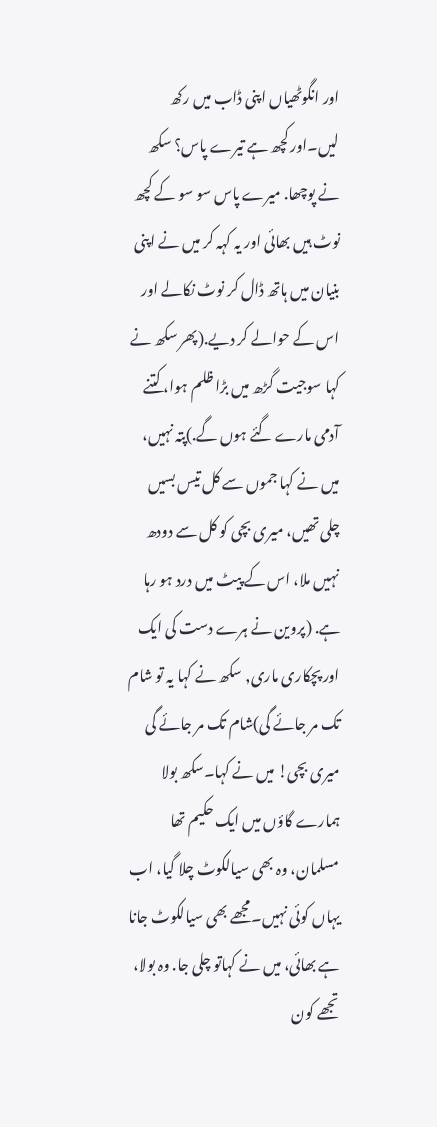اور انگوٹھیاں اپنی ڈاب میں رکھ لیں۔اور کچھ ہے تیرے پاس؟ سکھ نے پوچھا. میرے پاس سو سو کے کچھ نوٹ ہیں بھائی اور یہ کہہ کر میں نے اپنی بنیان میں ہاتھ ڈال کر نوٹ نکالے اور اس کے حوالے کر دیے.(پھر سکھ نے کہا سوجیت گڑھ میں بڑا ظلم ہوا، کتنے آدمی مارے گئے ہوں گے.)پتہ نہیں، میں نے کہا جموں سے کل تیس بسیں چلی تھیں، میری بچی کو کل سے دودھ نہیں ملا، اس کے پیٹ میں درد ہو رہا ہے. (پروین نے ہرے دست کی ایک اور پچکاری ماری, سکھ نے کہا یہ تو شام تک مر جائے گی)شام تک مر جائے گی میری بچی! میں نے کہا۔سکھ بولا ہمارے گاؤں میں ایک حکیم تھا مسلمان، وہ بھی سیالکوٹ چلا گیا، اب یہاں کوئی نہیں۔مجھے بھی سیالکوٹ جانا ہے بھائی، میں نے کہاتو چلی جا. وہ بولا، تجھے کون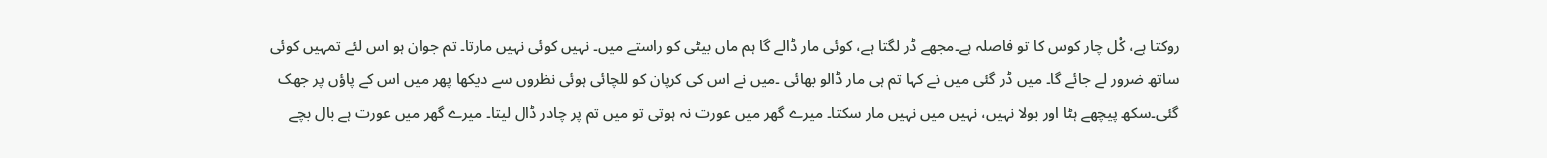روکتا ہے، کْل چار کوس کا تو فاصلہ ہے۔مجھے ڈر لگتا ہے، کوئی مار ڈالے گا ہم ماں بیٹی کو راستے میں۔ نہیں کوئی نہیں مارتا۔ تم جوان ہو اس لئے تمہیں کوئی ساتھ ضرور لے جائے گا۔ میں ڈر گئی میں نے کہا تم ہی مار ڈالو بھائی ۔میں نے اس کی کرپان کو للچائی ہوئی نظروں سے دیکھا پھر میں اس کے پاؤں پر جھک گئی۔سکھ پیچھے ہٹا اور بولا نہیں، نہیں میں نہیں مار سکتا۔ میرے گھر میں عورت نہ ہوتی تو میں تم پر چادر ڈال لیتا۔ میرے گھر میں عورت ہے بال بچے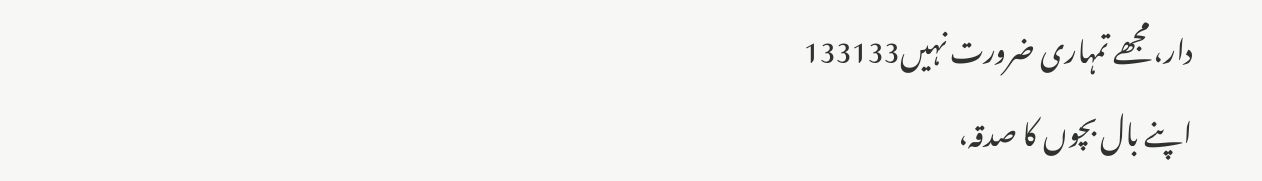دار، مجھے تمہاری ضرورت نہیں133133
اپنے بال بچوں کا صدقہ،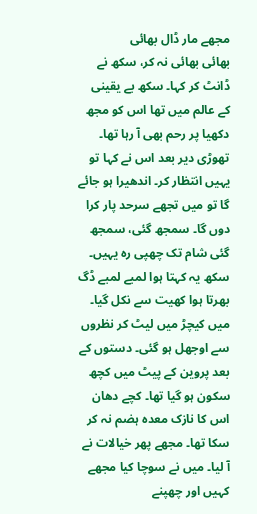مجھے مار ڈال بھائی
بھائی بھائی نہ کر، سکھ نے ڈانٹ کر کہا۔ سکھ بے یقینی کے عالم میں تھا اس کو مجھ دکھیا پر رحم بھی آ رہا تھا۔ تھوڑی دیر بعد اس نے کہا تو یہیں انتظار کر۔ اندھیرا ہو جائے گا تو میں تجھے سرحد پار کرا دوں گا۔ سمجھ گئی، سمجھ گئی شام تک چھپی رہ یہیں۔ سکھ یہ کہتا ہوا لمبے لمبے ڈگ بھرتا ہوا کھیت سے نکل گیا۔ میں کیچڑ میں لیٹ کر نظروں سے اوجھل ہو گئی۔ دستوں کے بعد پروین کے پیٹ میں کچھ سکون ہو گیا تھا۔ کچے دھان اس کا نازک معدہ ہضم نہ کر سکا تھا۔ مجھے پھر خیالات نے آ لیا۔ میں نے سوچا کیا مجھے کہیں اور چھپنے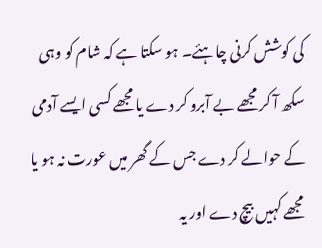کی کوشش کرنی چاہئے۔ ہو سکتا ہے کہ شام کو وہی سکھ آ کر مجھے بے آبرو کر دے یا مجھے کسی ایسے آدمی کے حوالے کر دے جس کے گھر میں عورت نہ ہو یا مجھے کہیں بیچ دے اور یہ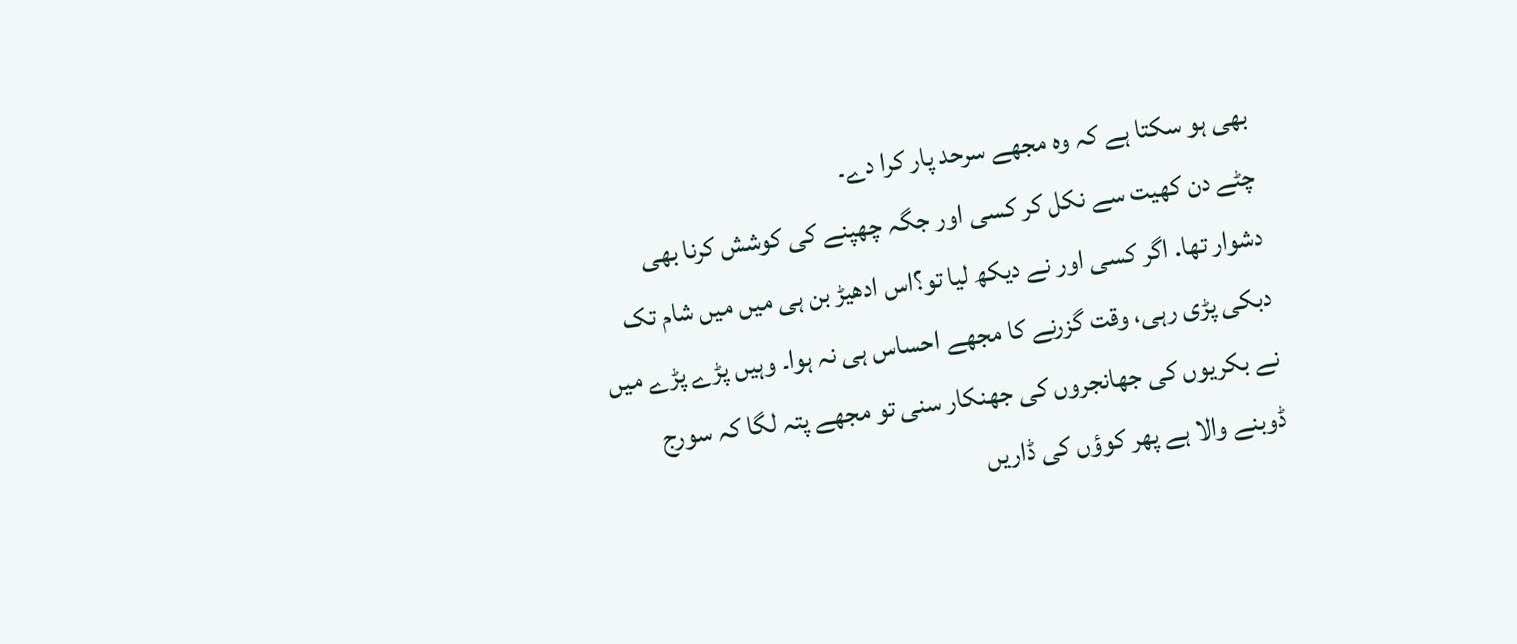بھی ہو سکتا ہے کہ وہ مجھے سرحد پار کرا دے۔
چٹے دن کھیت سے نکل کر کسی اور جگہ چھپنے کی کوشش کرنا بھی دشوار تھا. اگر کسی اور نے دیکھ لیا تو؟اس ادھیڑ بن ہی میں میں شام تک دبکی پڑی رہی، وقت گزرنے کا مجھے احساس ہی نہ ہوا۔ وہیں پڑے پڑے میں نے بکریوں کی جھانجروں کی جھنکار سنی تو مجھے پتہ لگا کہ سورج ڈوبنے والا ہے پھر کوؤں کی ڈاریں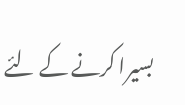بسیرا کرنے کے لئے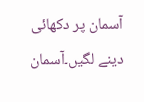آسمان پر دکھائی دینے لگیں۔آسمان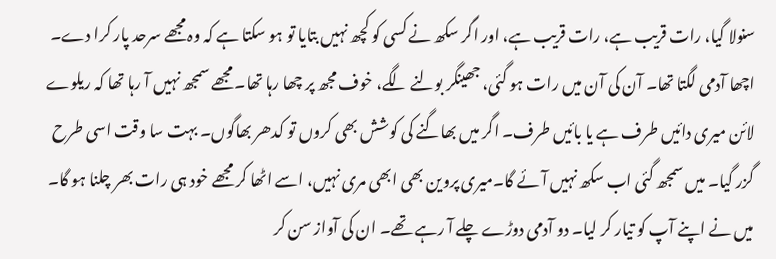سنولا گیا، رات قریب ہے، رات قریب ہے، اور اگر سکھ نے کسی کو کچھ نہیں بتایا تو ہو سکتا ہے کہ وہ مجھے سرحد پار کرا دے۔ اچھا آدمی لگتا تھا۔ آن کی آن میں رات ہو گئی، جھینگر بولنے لگے، خوف مجھ پر چھا رہا تھا۔ مجھے سمجھ نہیں آ رہا تھا کہ ریلوے لائن میری دائیں طرف ہے یا بائیں طرف۔ اگر میں بھاگنے کی کوشش بھی کروں تو کدھر بھاگوں۔ بہت سا وقت اسی طرح گزر گیا۔ میں سمجھ گئی اب سکھ نہیں آئے گا۔میری پروین بھی ابھی مری نہیں، اسے اٹھا کر مجھے خود ہی رات بھر چلنا ہو گا۔ میں نے اپنے آپ کو تیار کر لیا۔ دو آدمی دوڑے چلے آ رہے تھے۔ ان کی آواز سن کر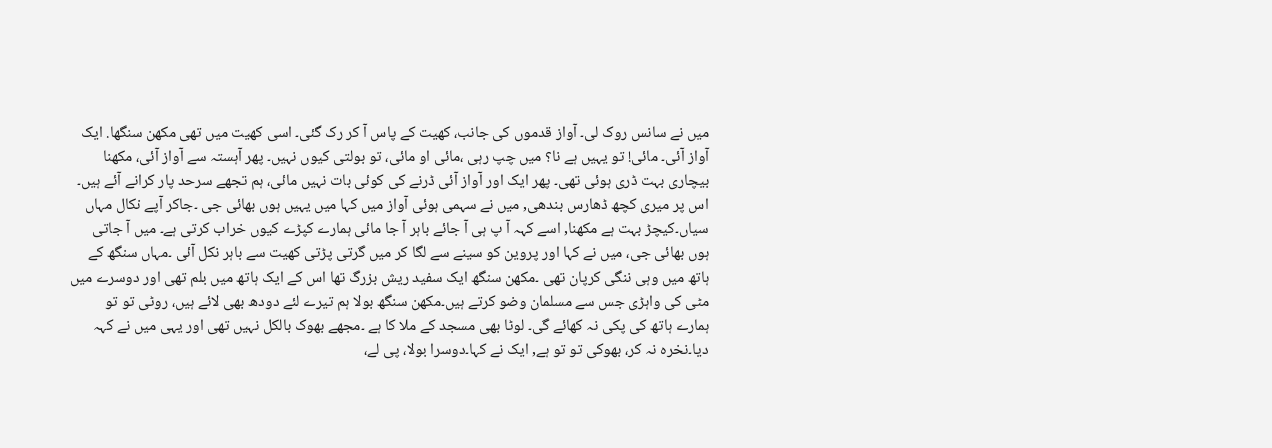میں نے سانس روک لی۔ آواز قدموں کی جانب، کھیت کے پاس آ کر رک گئی۔ اسی کھیت میں تھی مکھن سنگھا. ایک آواز آئی۔ مائی! تو یہیں ہے نا؟ میں چپ رہی ،مائی او مائی، تو بولتی کیوں نہیں۔ پھر آہستہ سے آواز آئی، مکھنا بیچاری بہت ڈری ہوئی تھی۔ پھر ایک اور آواز آئی ڈرنے کی کوئی بات نہیں مائی، ہم تجھے سرحد پار کرانے آئے ہیں۔ اس پر میری کچھ ڈھارس بندھی, میں نے سہمی ہوئی آواز میں کہا میں یہیں ہوں بھائی جی ۔جاکر آپے نکال مہاں سیاں۔کیچڑ بہت ہے مکھنا, اسے کہہ آ پ ہی آ جائے باہر آ جا مائی ہمارے کپڑے کیوں خراب کرتی ہے۔ میں آ جاتی ہوں بھائی جی، میں نے کہا اور پروین کو سینے سے لگا کر میں گرتی پڑتی کھیت سے باہر نکل آئی ۔مہاں سنگھ کے ہاتھ میں وہی ننگی کرپان تھی ۔مکھن سنگھ ایک سفید ریش بزرگ تھا اس کے ایک ہاتھ میں بلم تھی اور دوسرے میں مٹی کی واہڑی جس سے مسلمان وضو کرتے ہیں۔مکھن سنگھ بولا ہم تیرے لئے دودھ بھی لائے ہیں، روٹی تو تو ہمارے ہاتھ کی پکی نہ کھائے گی۔ لوٹا بھی مسجد کے ملا کا ہے ۔مجھے بھوک بالکل نہیں تھی اور یہی میں نے کہہ دیا۔نخرہ نہ کر، بھوکی تو تو ہے, ایک نے کہا۔دوسرا بولا، پی لے،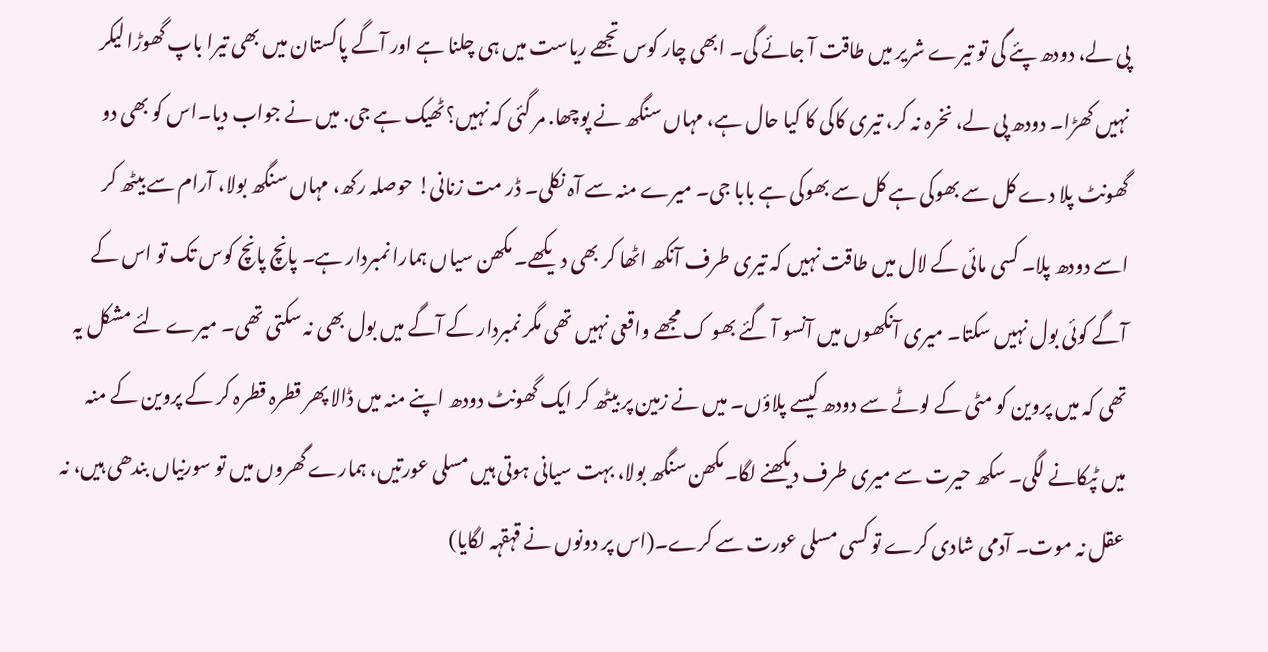پی لے، دودھ پئے گی تو تیرے شریر میں طاقت آ جائے گی۔ ابھی چار کوس تجھے ریاست میں ہی چلنا ہے اور آگے پاکستان میں بھی تیرا باپ گھوڑا لیکر نہیں کھڑا۔ دودھ پی لے، نخرہ نہ کر، تیری کاکی کا کیا حال ہے، مہاں سنگھ نے پوچھا. مر گئی کہ نہیں؟ٹھیک ہے جی. میں نے جواب دیا۔اس کو بھی دو گھونٹ پلا دے کل سے بھوکی ہے کل سے بھوکی ہے بابا جی۔ میرے منہ سے آہ نکلی۔ ڈر مت زنانی! حوصلہ رکھ، مہاں سنگھ بولا، آرام سے بیٹھ کر اسے دودھ پلا۔ کسی مائی کے لال میں طاقت نہیں کہ تیری طرف آنکھ اٹھا کر بھی دیکھے۔ مکھن سیاں ہمارا نمبردار ہے۔ پانچ پانچ کوس تک تو اس کے آگے کوئی بول نہیں سکتا۔ میری آنکھوں میں آنسو آ گئے بھو ک مجھے واقعی نہیں تھی مگر نمبردار کے آگے میں بول بھی نہ سکتی تھی۔ میرے لئے مشکل یہ تھی کہ میں پروین کو مٹی کے لوٹے سے دودھ کیسے پلاؤں۔ میں نے زمین پر بیٹھ کر ایک گھونٹ دودھ اپنے منہ میں ڈالا پھر قطرہ قطرہ کر کے پروین کے منہ میں ٹپکانے لگی۔ سکھ حیرت سے میری طرف دیکھنے لگا۔مکھن سنگھ بولا، بہت سیانی ہوتی ہیں مسلی عورتیں، ہمارے گھروں میں تو سورنیاں بندھی ہیں، نہ عقل نہ موت۔ آدمی شادی کرے تو کسی مسلی عورت سے کرے۔(اس پر دونوں نے قہقہہ لگایا)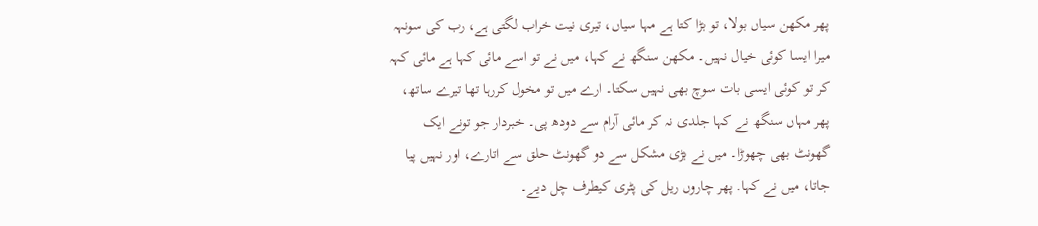پھر مکھن سیاں بولا، تو بڑا کتا ہے مہا سیاں، تیری نیت خراب لگتی ہے، رب کی سونہہ میرا ایسا کوئی خیال نہیں۔ مکھن سنگھ نے کہا، میں نے تو اسے مائی کہا ہے مائی کہہ کر تو کوئی ایسی بات سوچ بھی نہیں سکتا۔ ارے میں تو مخول کررہا تھا تیرے ساتھ، پھر مہاں سنگھ نے کہا جلدی نہ کر مائی آرام سے دودھ پی۔ خبردار جو تونے ایک گھونٹ بھی چھوڑا۔ میں نے بڑی مشکل سے دو گھونٹ حلق سے اتارے، اور نہیں پیا جاتا، میں نے کہا. پھر چاروں ریل کی پٹری کیطرف چل دیے۔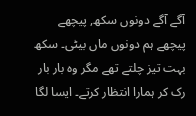آگے آگے دونوں سکھ, پیچھے پیچھے ہم دونوں ماں بیٹی۔ سکھ بہت تیز چلتے تھے مگر وہ بار بار رک کر ہمارا انتظار کرتے۔ ایسا لگا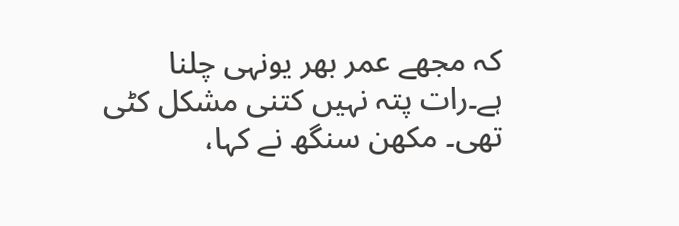کہ مجھے عمر بھر یونہی چلنا ہے۔رات پتہ نہیں کتنی مشکل کٹی تھی۔ مکھن سنگھ نے کہا،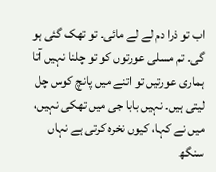اب تو ذرا دم لے لے مائی۔ تو تھک گئی ہو گی۔ تم مسلی عورتوں کو تو چلنا نہیں آتا ہماری عورتیں تو اتنے میں پانچ کوس چل لیتی ہیں۔ نہیں بابا جی میں تھکی نہیں، میں نے کہا، کیوں نخرہ کرتی ہے نہاں سنگھ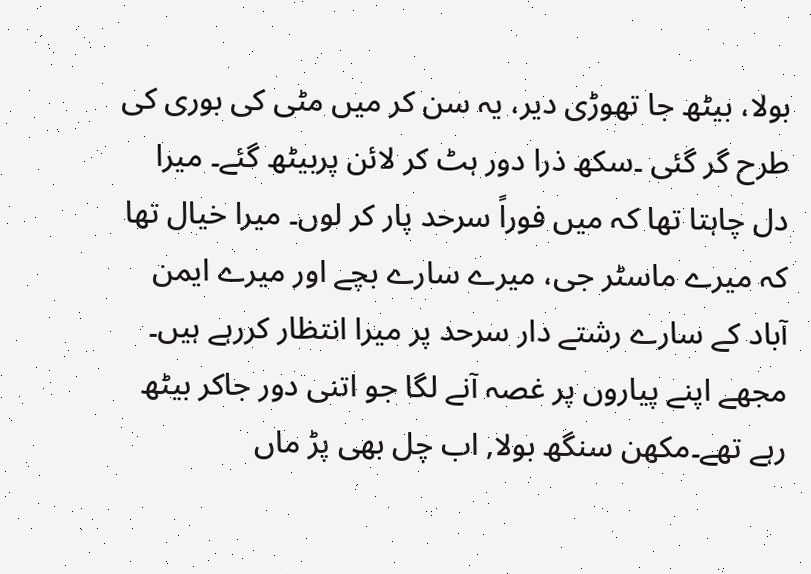بولا، بیٹھ جا تھوڑی دیر، یہ سن کر میں مٹی کی بوری کی طرح گر گئی ۔سکھ ذرا دور ہٹ کر لائن پربیٹھ گئے۔ میرا دل چاہتا تھا کہ میں فوراً سرحد پار کر لوں۔ میرا خیال تھا کہ میرے ماسٹر جی، میرے سارے بچے اور میرے ایمن آباد کے سارے رشتے دار سرحد پر میرا انتظار کررہے ہیں۔ مجھے اپنے پیاروں پر غصہ آنے لگا جو اتنی دور جاکر بیٹھ رہے تھے۔مکھن سنگھ بولا, اب چل بھی پڑ ماں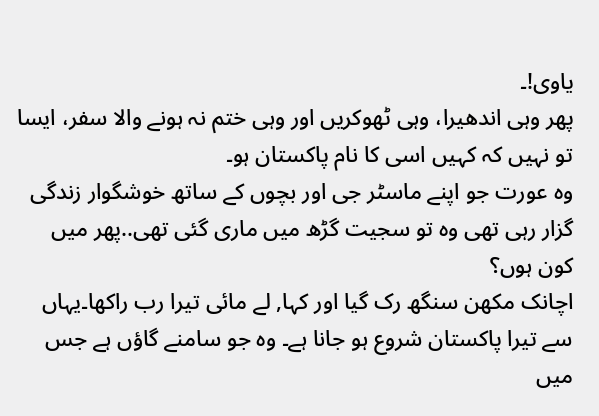یاوی!۔
پھر وہی اندھیرا، وہی ٹھوکریں اور وہی ختم نہ ہونے والا سفر، ایسا تو نہیں کہ کہیں اسی کا نام پاکستان ہو۔
وہ عورت جو اپنے ماسٹر جی اور بچوں کے ساتھ خوشگوار زندگی گزار رہی تھی وہ تو سجیت گڑھ میں ماری گئی تھی..پھر میں کون ہوں؟
اچانک مکھن سنگھ رک گیا اور کہا, لے مائی تیرا رب راکھا۔یہاں سے تیرا پاکستان شروع ہو جانا ہے۔ وہ جو سامنے گاؤں ہے جس میں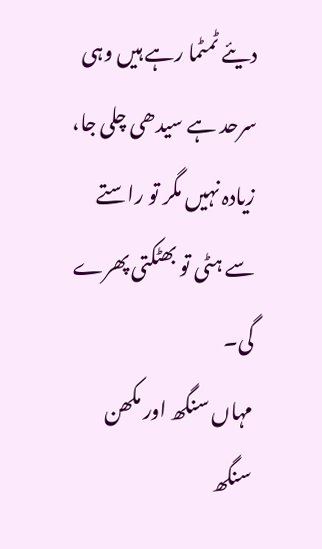دیئے ٹمٹما رہے ہیں وہی سرحد ہے سیدھی چلی جا، زیادہ نہیں مگر تو راستے سے ہٹی تو بھٹکتی پھرے گی۔
مہاں سنگھ اور مکھن سنگھ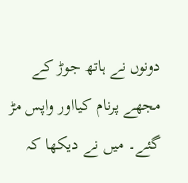دونوں نے ہاتھ جوڑ کے مجھے پرنام کیااور واپس مڑ گئے۔ میں نے دیکھا کہ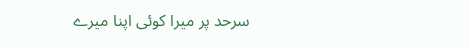سرحد پر میرا کوئی اپنا میرے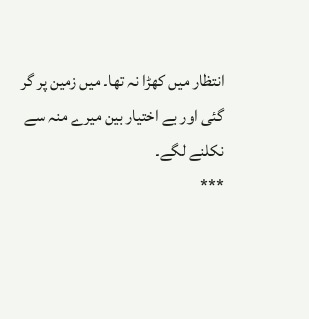انتظار میں کھڑا نہ تھا۔ میں زمین پر گر گئی اور بے اختیار بین میرے منہ سے نکلنے لگے۔
***